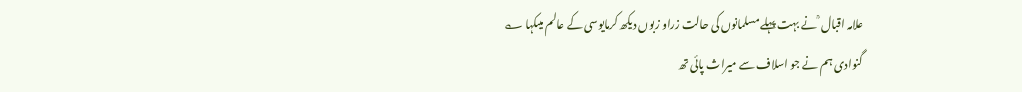علامہ اقبال ؒ نے بہت پہلے مسلمانوں کی حالت زراو زبوں دیکھ کرمایوسی کے عالم میںکہا ؎
گنوادی ہم نے جو اسلاف سے میراث پائی تھ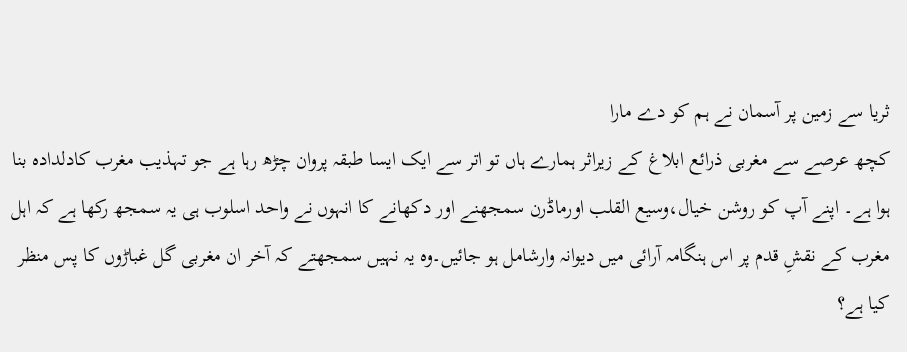ثریا سے زمین پر آسمان نے ہم کو دے مارا
کچھ عرصے سے مغربی ذرائع ابلاغ کے زیراثر ہمارے ہاں تو اتر سے ایک ایسا طبقہ پروان چڑھ رہا ہے جو تہذیب مغرب کادلدادہ بنا ہوا ہے۔ اپنے آپ کو روشن خیال،وسیع القلب اورماڈرن سمجھنے اور دکھانے کا انہوں نے واحد اسلوب ہی یہ سمجھ رکھا ہے کہ اہل مغرب کے نقشِ قدم پر اس ہنگامہ آرائی میں دیوانہ وارشامل ہو جائیں۔وہ یہ نہیں سمجھتے کہ آخر ان مغربی گل غباڑوں کا پس منظر کیا ہے؟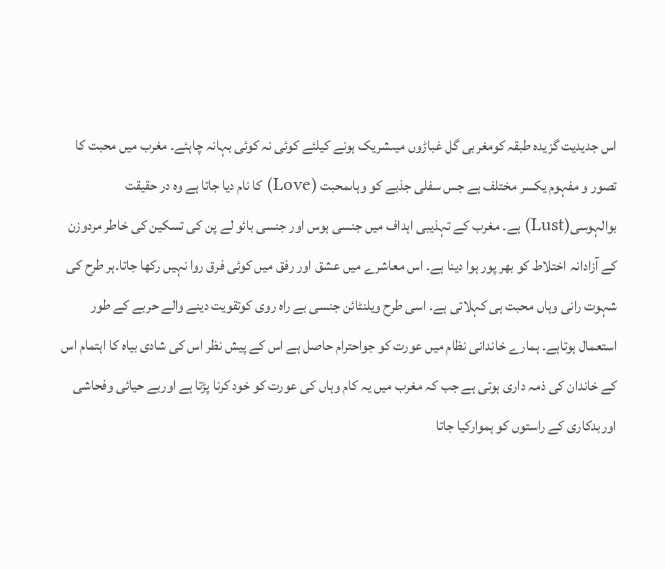اس جدیدیت گزیدہ طبقہ کومغربی گل غباڑوں میںشریک ہونے کیلئے کوئی نہ کوئی بہانہ چاہئے۔ مغرب میں محبت کا تصور و مفہوم یکسر مختلف ہے جس سفلی جذبے کو وہاںمحبت (Love) کا نام دیا جاتا ہے وہ در حقیقت بوالہوسی(Lust) ہے۔ مغرب کے تہذیبی اہداف میں جنسی ہوس اور جنسی بائو لے پن کی تسکین کی خاطر مردوزن کے آزادانہ اختلاط کو بھر پور ہوا دینا ہے۔ اس معاشرے میں عشق اور رفق میں کوئی فرق روا نہیں رکھا جاتا۔ہر طرح کی شہوت رانی وہاں محبت ہی کہلاتی ہے۔ اسی طرح ویلنٹائن جنسی بے راہ روی کوتقویت دینے والے حربے کے طور استعمال ہوتاہے۔ ہمارے خاندانی نظام میں عورت کو جواحترام حاصل ہے اس کے پیش نظر اس کی شادی بیاہ کا اہتمام اس کے خاندان کی ذمہ داری ہوتی ہے جب کہ مغرب میں یہ کام وہاں کی عورت کو خود کرنا پڑتا ہے اوربے حیائی وفحاشی اوربدکاری کے راستوں کو ہموارکیا جاتا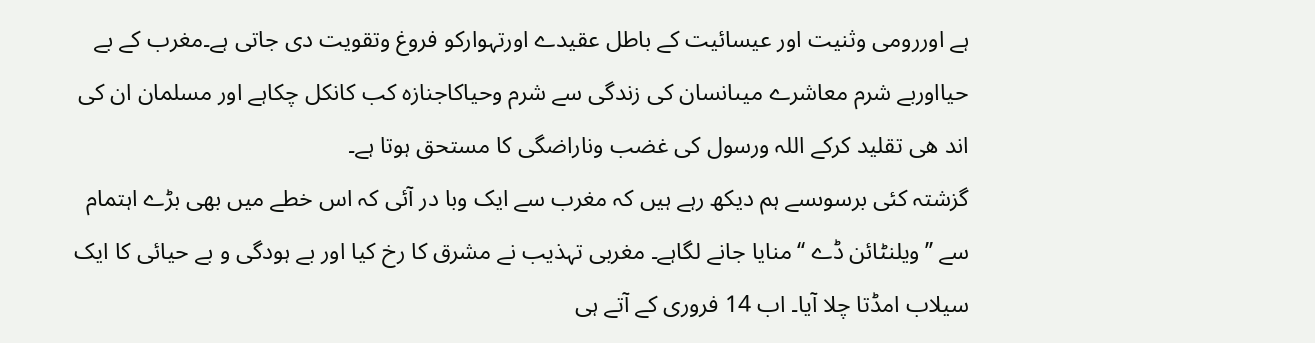ہے اوررومی وثنیت اور عیسائیت کے باطل عقیدے اورتہوارکو فروغ وتقویت دی جاتی ہے۔مغرب کے بے حیااوربے شرم معاشرے میںانسان کی زندگی سے شرم وحیاکاجنازہ کب کانکل چکاہے اور مسلمان ان کی اند ھی تقلید کرکے اللہ ورسول کی غضب وناراضگی کا مستحق ہوتا ہے۔
گزشتہ کئی برسوںسے ہم دیکھ رہے ہیں کہ مغرب سے ایک وبا در آئی کہ اس خطے میں بھی بڑے اہتمام سے ’’ویلنٹائن ڈے ‘‘منایا جانے لگاہے۔ مغربی تہذیب نے مشرق کا رخ کیا اور بے ہودگی و بے حیائی کا ایک سیلاب امڈتا چلا آیا۔ اب 14 فروری کے آتے ہی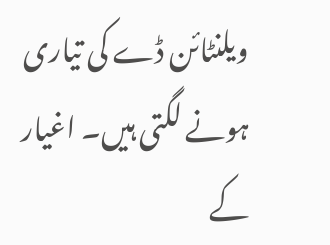ویلنٹائن ڈے کی تیاری ہونے لگتی ہیں۔ اغیار کے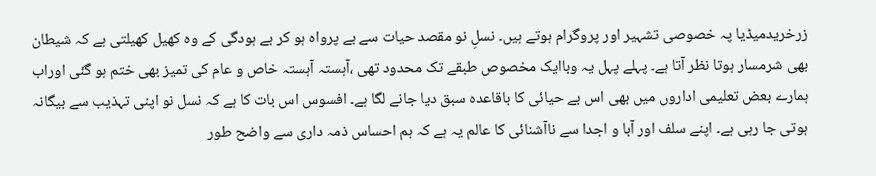زرخریدمیڈیا پہ خصوصی تشہیر اور پروگرام ہوتے ہیں۔ نسلِ نو مقصد حیات سے بے پرواہ ہو کر بے ہودگی کے وہ کھیل کھیلتی ہے کہ شیطان بھی شرمسار ہوتا نظر آتا ہے۔ پہلے پہل یہ وباایک مخصوص طبقے تک محدود تھی ،آہستہ آہستہ خاص و عام کی تمیز بھی ختم ہو گئی اوراب ہمارے بعض تعلیمی اداروں میں بھی اس بے حیائی کا باقاعدہ سبق دیا جانے لگا ہے۔ افسوس اس بات کا ہے کہ نسل نو اپنی تہذیب سے بیگانہ ہوتی جا رہی ہے۔ اپنے سلف اور آبا و اجدا سے ناآشنائی کا عالم یہ ہے کہ ہم احساس ذمہ داری سے واضح طور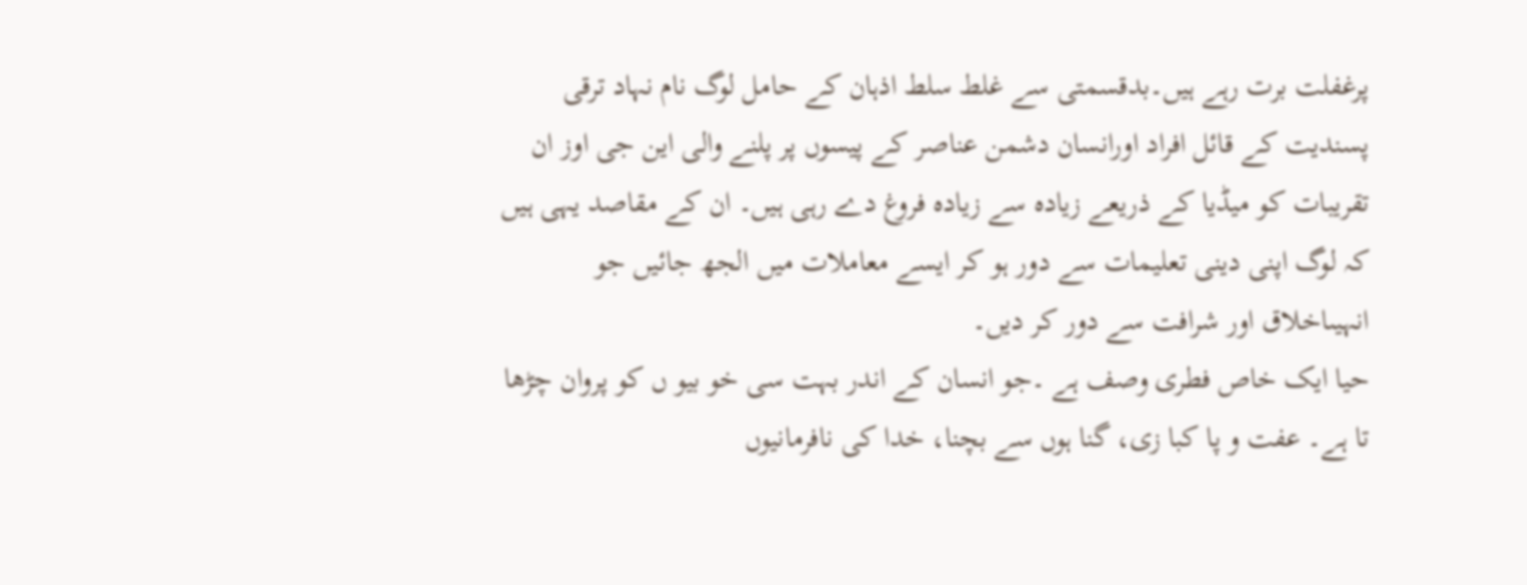پرغفلت برت رہے ہیں۔بدقسمتی سے غلط سلط اذہان کے حامل لوگ نام نہاد ترقی پسندیت کے قائل افراد اورانسان دشمن عناصر کے پیسوں پر پلنے والی این جی اوز ان تقریبات کو میڈیا کے ذریعے زیادہ سے زیادہ فروغ دے رہی ہیں۔ ان کے مقاصد یہی ہیں کہ لوگ اپنی دینی تعلیمات سے دور ہو کر ایسے معاملات میں الجھ جائیں جو انہیںاخلاق اور شرافت سے دور کر دیں۔
حیا ایک خاص فطری وصف ہے ۔جو انسان کے اندر بہت سی خو بیو ں کو پروان چڑھا تا ہے۔ عفت و پا کبا زی، گنا ہوں سے بچنا، خدا کی نافرمانیوں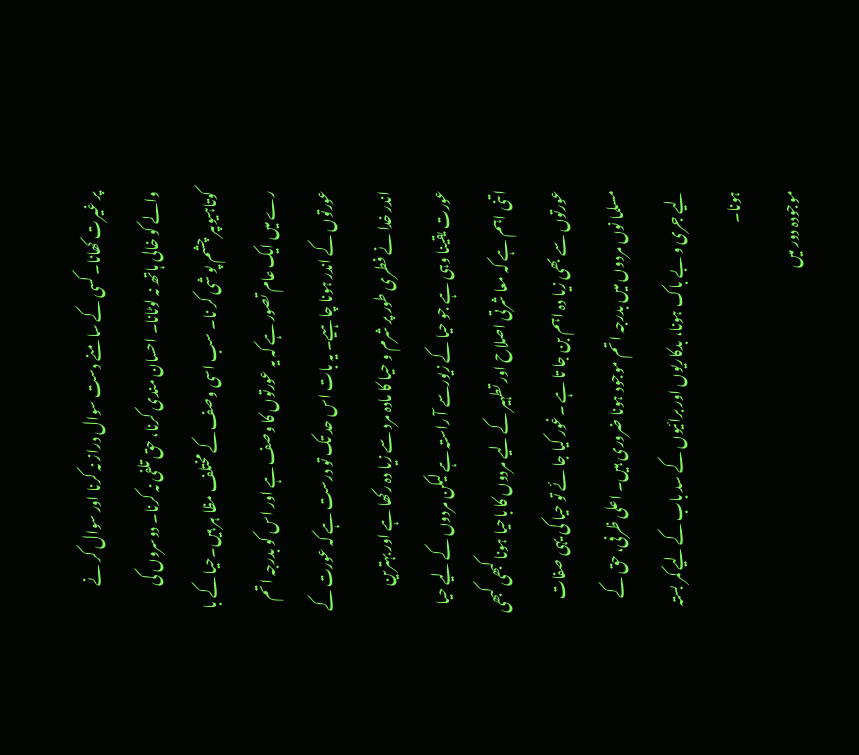پر غیرت کھانا۔ کسی کے سا منے دست سوال دراز نہ کرنا اور سوال کر نے والے کو خالی ہاتھ نہ لوٹانا۔ احسان مندی کرنا، حق تلفی نہ کرنا۔ دوسروں کی کوتاہیوںپر چشم پو شی کر نا۔ سب اسی وصف کے مختلف مظا ہر ہیں۔حیا کے با رے میں ایک عام تصور ہے کہ یہ عورتوں کا وصف ہے اور اس کو بدرجہ اتم عورتوں کے اندر ہونا چاہیے۔ یہ بات اس حد تک تو درست ہے کہ عورت کے اندر خدا نے فطری طور پر شرم و حیا کا مادہ مرد سے زیا دہ رکھا ہے اور بہترین عورت یقینا وہی ہے جو حیا کے زیورسے آ راستہ ہے لیکن مردوں کے لیے حیا اتنی اہم ہے کہ معا شرتی اصلاح اور تطہیر کے لیے مردوں کا باحیا ہونا کبھی کبھی عورتوں سے بھی زیا دہ اہم بن جا تا ہے ۔غور کیا جا ئے تو حیا کی یہی صفات مسلما نوں مردوں میں بدرجہ اتم موجود ہونا ضروری ہیں۔ اعلی ظرفی، حق کے لیے جری و بے باک ہونا، بدکاریوں اور برائیوں کے سد باب کے لیے کمر بستہ ہونا۔
موجودہ دور میں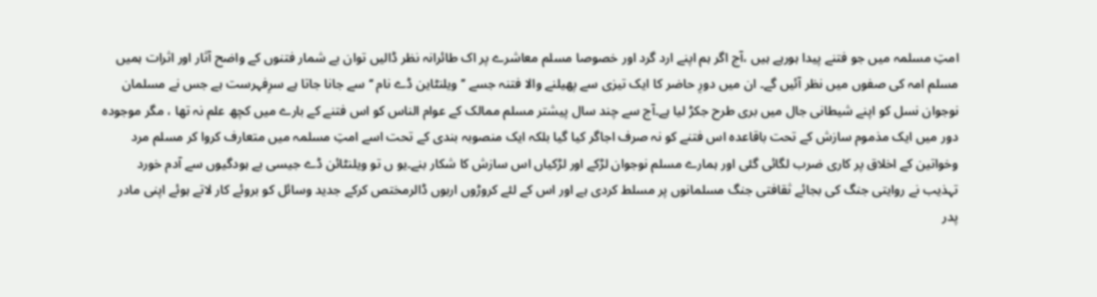امتِ مسلمہ میں جو فتنے پیدا ہورہے ہیں ،آج اگر ہم اپنے ارد گرد اور خصوصا مسلم معاشرے پر اک طائرانہ نظر ڈالیں توان بے شمار فتنوں کے واضح آثار اور اثرات ہمیں مسلم امہ کی صفوں میں نظر آئیں گے۔ ان میں دورِ حاضر کا ایک تیزی سے پھیلنے والا فتنہ جسے ’’ویلنٹاین ڈے نام ‘‘سے جانا جاتا ہے سرِفہرست ہے جس نے مسلمان نوجوان نسل کو اپنے شیطانی جال میں بری طرح جکڑ لیا ہے۔آج سے چند سال پیشتر مسلم ممالک کے عوام الناس کو اس فتنے کے بارے میں کچھ علم نہ تھا ، مگر موجودہ دور میں ایک مذموم سازش کے تحت باقاعدہ اس فتنے کو نہ صرف اجاگر کیا گیا بلکہ ایک منصوبہ بندی کے تحت اسے امتِ مسلمہ میں متعارف کروا کر مسلم مرد وخواتین کے اخلاق پر کاری ضرب لگائی گئی اور ہمارے مسلم نوجوان لڑکے اور لڑکیاں اس سازش کا شکار بنے۔یو ں تو ویلنٹائن ڈے جیسی بے ہودگیوں سے آدم خورد تہذیب نے روایتی جنگ کی بجائے ثقافتی جنگ مسلمانوں پر مسلط کردی ہے اور اس کے لئے کروڑوں اربوں ڈالرمختص کرکے جدید وسائل کو بروئے کار لاتے ہوئے اپنی مادر پدر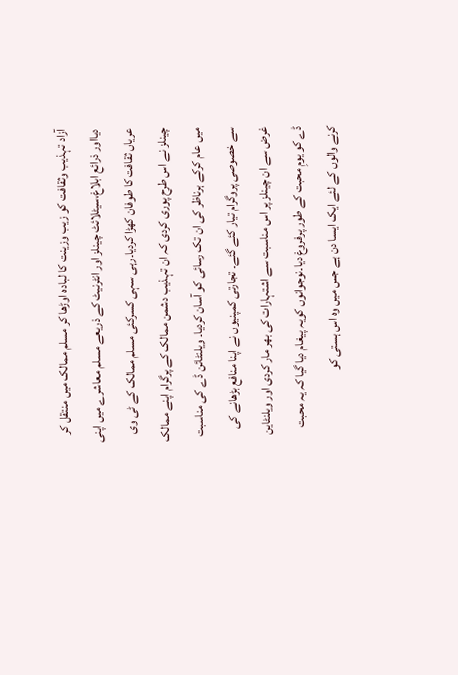آزاد تہذیب وثقافت کو زیب وزینت کا لبادہ اوڑھا کر مسلم ممالک میں منتقل کر دیااور ذرائع ابلاغ،سیٹلائٹ چینلز اور انٹرنیٹ کے ذریعے مسلم معاشرے میں اپنی عریاں ثقافت کا طوفان کھڑا کردیا۔رہی سہی کسرکئی مسلم ممالک کے ٹی وی چینلز نے اس طرح پوری کردی کہ ان تہذیب دشمن ممالک کے پرگرام اپنے ممالک میں عام کرکے ہرناظر کی ان تک رسائی کو آسان کردیا۔ ویلنٹائن ڈے کی مناسبت سے خصوصی پروگرام تیار کئے گئے۔ تجارتی کمپنیوں نے اپنا منافع بڑھانے کی غرض سے ان چینلز پر اس مناسبت سے اشتہارات کی بھر مار کردی اور ویلنٹاین ڈے کو یومِ محبت کے طور پرفروغ دیا۔نوجوانوں کویہ پیغام دیا گیا کہ یہ محبت کرنے والوں کے لئے ایک ایسا دن ہے جس میں وہ اس ہستی کو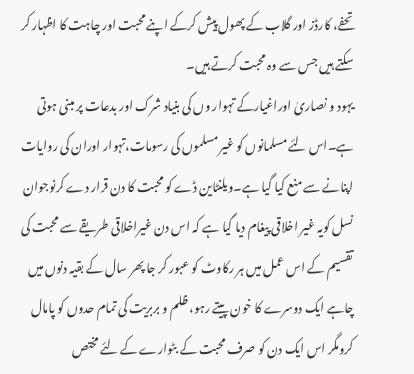تحفے، کارڈز اور گلاب کے پھول پیش کرکے اپنے محبت اور چاہت کا اظہار کر سکتے ہیں جس سے وہ محبت کرتے ہیں۔
یہود و نصاریٰ اوراغیارکے تہوار وں کی بنیاد شرک اور بدعات پر مبنی ہوتی ہے۔اس لئے مسلمانوں کو غیر مسلموں کی رسومات،تہوار اوران کی روایات اپنانے سے منع کیا گیا ہے۔ویلنٹاین ڈے کو محبت کا دن قرار دے کرنوجوان نسل کویہ غیر اخلاقی پیغام دیا گیا ہے کہ اس دن غیراخلاقی طریقے سے محبت کی تقسیم کے اس عمل میں ہر رکاوٹ کو عبور کر جا پھر سال کے بقیہ دنوں میں چاہے ایک دوسرے کا خون پیتے رہو، ظلم و بربریت کی تمام حدوں کو پامال کرومگر اس ایک دن کو صرف محبت کے بٹوارے کے لئے مختص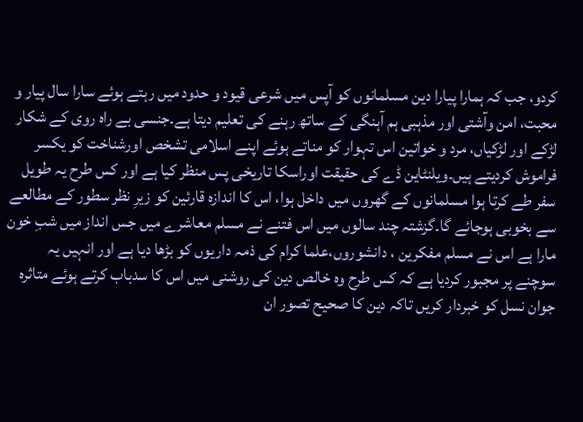کردو، جب کہ ہمارا پیارا دین مسلمانوں کو آپس میں شرعی قیود و حدود میں رہتے ہوئے سارا سال پیار و محبت، امن وآشتی اور مذہبی ہم آہنگی کے ساتھ رہنے کی تعلیم دیتا ہے۔جنسی بے راہ روی کے شکار لڑکے اور لڑکیاں، مرد و خواتین اس تہوار کو مناتے ہوئے اپنے اسلامی تشخص اورشناخت کو یکسر فراموش کردیتے ہیں۔ویلنٹاین ڈے کی حقیقت اوراسکا تاریخی پس منظر کیا ہے اور کس طرح یہ طویل سفر طے کرتا ہوا مسلمانوں کے گھروں میں داخل ہوا، اس کا اندازہ قارئین کو زیرِ نظر سطور کے مطالعے سے بخوبی ہوجائے گا۔گزشتہ چند سالوں میں اس فتنے نے مسلم معاشرے میں جس انداز میں شبِ خون مارا ہے اس نے مسلم مفکرین ، دانشوروں،علما کرام کی ذمہ داریوں کو بڑھا دیا ہے اور انہیں یہ سوچنے پر مجبور کردیا ہے کہ کس طرح وہ خالص دین کی روشنی میں اس کا سدباب کرتے ہوئے متاثرہ جوان نسل کو خبردار کریں تاکہ دین کا صحیح تصور ان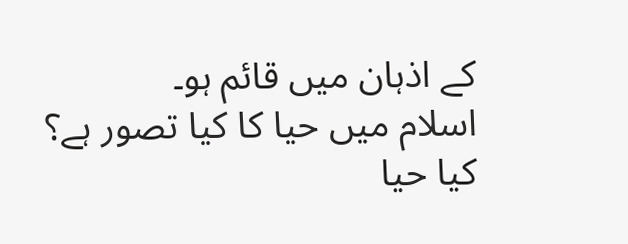کے اذہان میں قائم ہو۔
اسلام میں حیا کا کیا تصور ہے؟ کیا حیا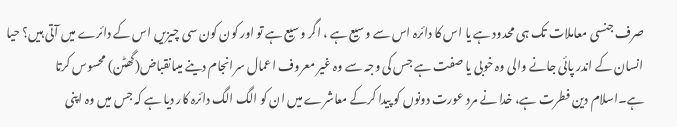صرف جنسی معاملات تک ہی محدود ہے یا اس کا دائرہ اس سے وسیع ہے ، اگر وسیع ہے تو اور کون کون سی چیزیں اس کے دائرے میں آتی ہیں؟ حیا انسان کے اندر پائی جانے والی وہ خوبی یا صفت ہے جس کی وجہ سے وہ غیر معروف اعمال سرانجام دینے میںانقباض(گھٹن) محسوس کرتا ہے۔اسلام دین فطرت ہے، خدا نے مرد عورت دونوں کو پیدا کرکے معاشرے میں ان کو الگ الگ دائرہ کار دیا ہے کہ جس میں وہ اپنی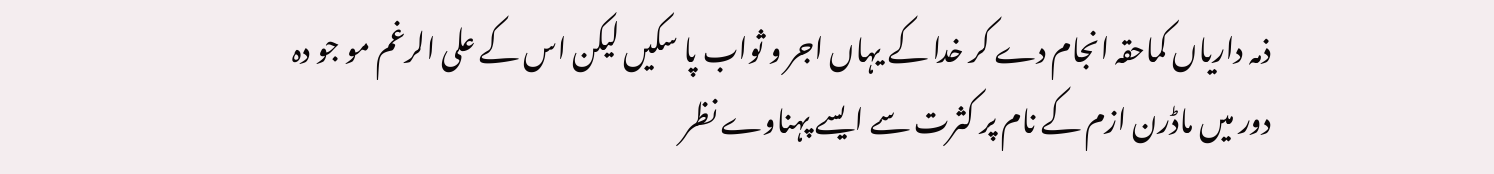ذمہ داریاں کماحقہ انجام دے کر خدا کے یہاں اجر و ثواب پا سکیں لیکن اس کے علی الرغم مو جو دہ دور میں ماڈرن ازم کے نام پر کثرت سے ایسے پہناوے نظر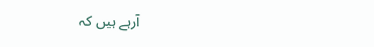آرہے ہیں کہ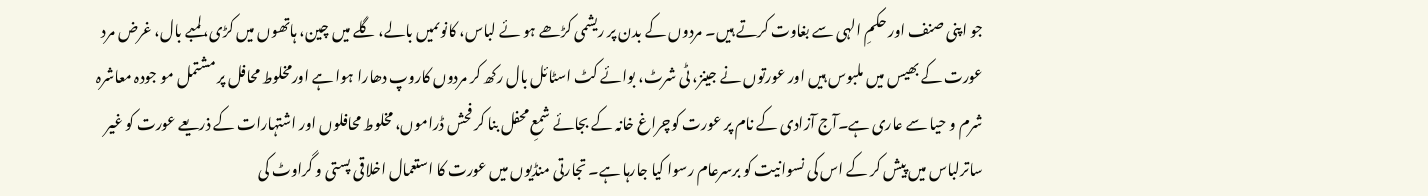جو اپنی صنف اور حکمِ الہی سے بغاوت کرتے ہیں۔ مردوں کے بدن پر ریشمی کڑھے ہو ئے لباس، کانوںمیں بالے، گلے میں چین، ہاتھوں میں کڑی، لمبے بال، غرض مرد عورت کے بھیس میں ملبوس ہیں اور عورتوں نے جینز، ٹی شرٹ، بوائے کٹ اسٹائل بال رکھ کر مردوں کاروپ دھارا ہوا ہے اورمخلوط محافل پر مشتمل مو جودہ معاشرہ شرم و حیا سے عاری ہے۔آج آزادی کے نام پر عورت کوچراغ خانہ کے بجائے شمعِ محفل بنا کر فحش ڈراموں، مخلوط محافلوں اور اشتہارات کے ذریعے عورت کو غیر ساترلباس میں پیش کر کے اس کی نسوانیت کو برسرعام رسوا کیا جارہا ہے۔ تجارتی منڈیوں میں عورت کا استعمال اخلاقی پستی و گراوٹ کی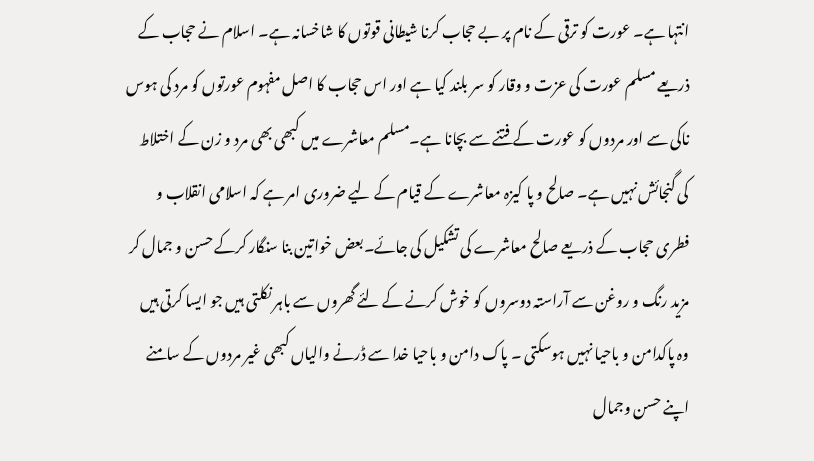انتہا ہے۔ عورت کو ترقی کے نام پر بے حجاب کرنا شیطانی قوتوں کا شاخسانہ ہے۔ اسلام نے حجاب کے ذریعے مسلم عورت کی عزت و وقار کو سر بلند کیا ہے اور اس حجاب کا اصل مفہوم عورتوں کو مرد کی ہوس ناکی سے اور مردوں کو عورت کے فتنے سے بچانا ہے۔مسلم معاشرے میں کبھی بھی مرد و زن کے اختلاط کی گنجائش نہیں ہے۔ صالح و پا کیزہ معاشرے کے قیام کے لیے ضروری امر ہے کہ اسلامی انقلاب و فطری حجاب کے ذریعے صالح معاشرے کی تشکیل کی جائے۔بعض خواتین بنا سنگار کرکے حسن و جمال کر مزید رنگ و روغن سے آراستہ دوسروں کو خوش کرنے کے لئے گھروں سے باہر نکلتی ہیں جو ایسا کرتی ہیں وہ پاکدامن و باحیا نہیں ہوسکتی ۔ پاک دامن و باحیا خدا سے ڈرنے والیاں کبھی غیر مردوں کے سامنے اپنے حسن وجمال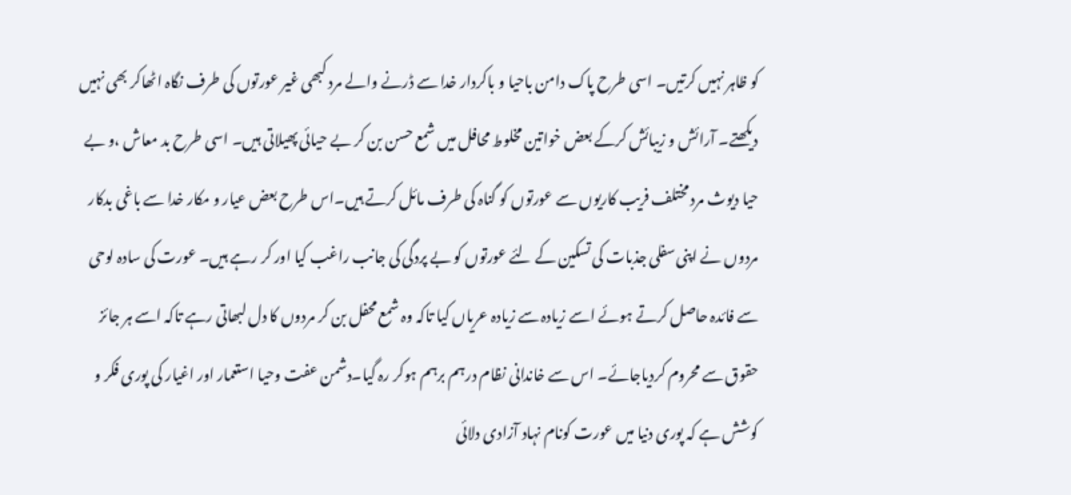کو ظاہر نہیں کرتیں۔ اسی طرح پاک دامن باحیا و باکردار خدا سے ڈرنے والے مرد کبھی غیر عورتوں کی طرف نگاہ اٹھاکر بھی نہیں دیکھتے۔ آرائش و زیبائش کرکے بعض خواتین مخلوط محافل میں شمع حسن بن کر بے حیائی پھیلاتی ہیں۔ اسی طرح بد معاش ،و بے حیا دیوث مرد مختلف فریب کاریوں سے عورتوں کو گناہ کی طرف مائل کرتے ہیں۔اس طرح بعض عیار و مکار خدا سے باغی بدکار مردوں نے اپنی سفلی جذبات کی تسکین کے لئے عورتوں کو بے پردگی کی جانب راغب کیا اور کر رہے ہیں۔ عورت کی سادہ لوحی سے فائدہ حاصل کرتے ہوئے اسے زیادہ سے زیادہ عریاں کیا تاکہ وہ شمع محفل بن کر مردوں کا دل لبھاتی رہے تاکہ اسے ہر جائز حقوق سے محروم کردیاجائے۔ اس سے خاندانی نظام درہم برہم ہوکر رہ گیا۔دشمن عفت وحیا استعمار اور اغیار کی پوری فکر و کوشش ہے کہ پوری دنیا میں عورت کونام نہاد آزادی دلائی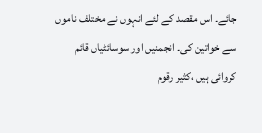جائے۔ اس مقصد کے لئے انہوں نے مختلف ناموں سے خواتین کی۔ انجمنیں اور سوسائٹیاں قائم کروائی ہیں ،کثیر رقوم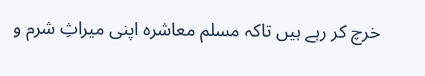خرچ کر رہے ہیں تاکہ مسلم معاشرہ اپنی میراثِ شرم و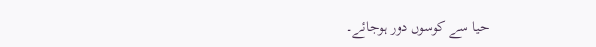حیا سے کوسوں دور ہوجائے۔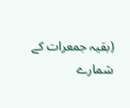(بقیہ جمعرات کے شمارے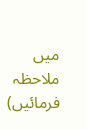میں ملاحظہ فرمائیں)